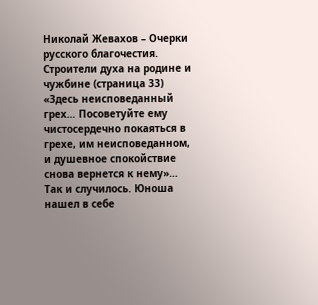Николай Жевахов – Очерки русского благочестия. Строители духа на родине и чужбине (страница 33)
«Здесь неисповеданный грех… Посоветуйте ему чистосердечно покаяться в грехе, им неисповеданном, и душевное спокойствие снова вернется к нему»…
Так и случилось. Юноша нашел в себе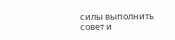силы выполнить совет и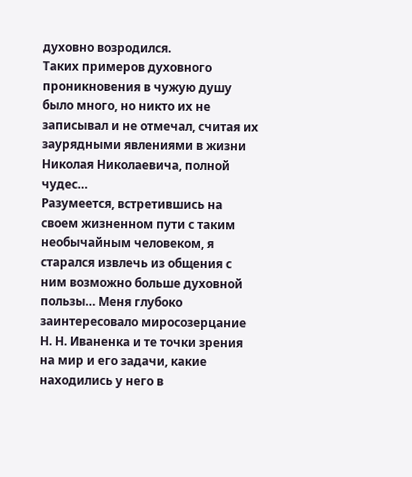духовно возродился.
Таких примеров духовного проникновения в чужую душу было много, но никто их не записывал и не отмечал, считая их заурядными явлениями в жизни Николая Николаевича, полной чудес…
Разумеется, встретившись на своем жизненном пути с таким необычайным человеком, я старался извлечь из общения с ним возможно больше духовной пользы… Меня глубоко заинтересовало миросозерцание Н. Н. Иваненка и те точки зрения на мир и его задачи, какие находились у него в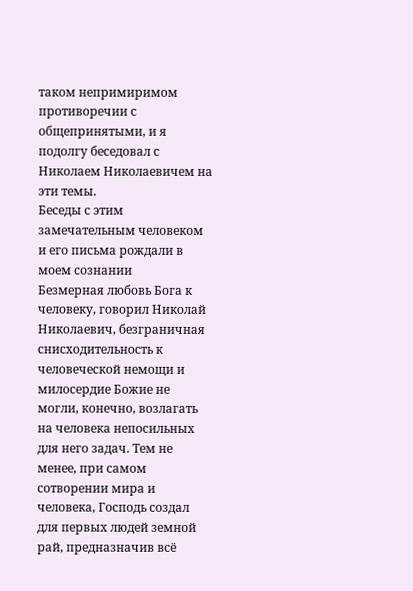таком непримиримом противоречии с общепринятыми, и я подолгу беседовал с Николаем Николаевичем на эти темы.
Беседы с этим замечательным человеком и его письма рождали в моем сознании
Безмерная любовь Бога к человеку, говорил Николай Николаевич, безграничная снисходительность к человеческой немощи и милосердие Божие не могли, конечно, возлагать на человека непосильных для него задач. Тем не менее, при самом сотворении мира и человека, Господь создал для первых людей земной рай, предназначив всё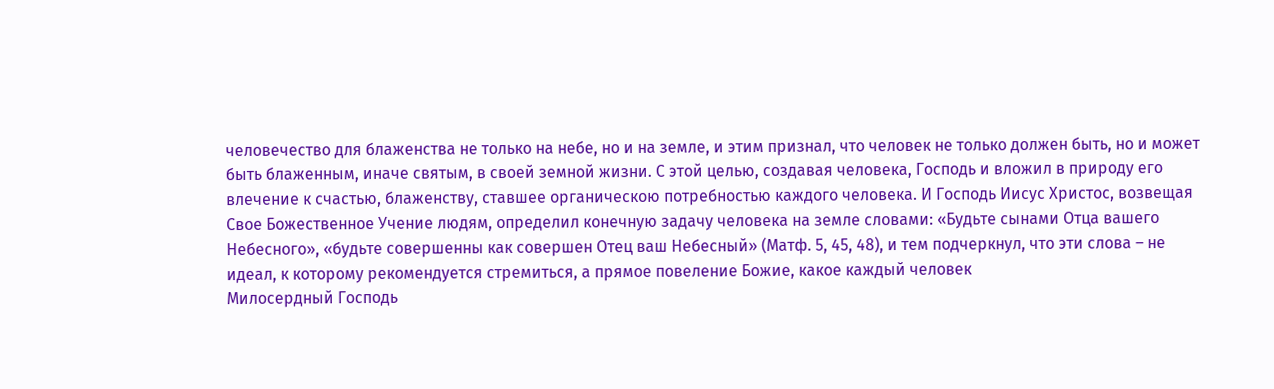человечество для блаженства не только на небе, но и на земле, и этим признал, что человек не только должен быть, но и может быть блаженным, иначе святым, в своей земной жизни. С этой целью, создавая человека, Господь и вложил в природу его влечение к счастью, блаженству, ставшее органическою потребностью каждого человека. И Господь Иисус Христос, возвещая Свое Божественное Учение людям, определил конечную задачу человека на земле словами: «Будьте сынами Отца вашего Небесного», «будьте совершенны как совершен Отец ваш Небесный» (Матф. 5, 45, 48), и тем подчеркнул, что эти слова – не идеал, к которому рекомендуется стремиться, а прямое повеление Божие, какое каждый человек
Милосердный Господь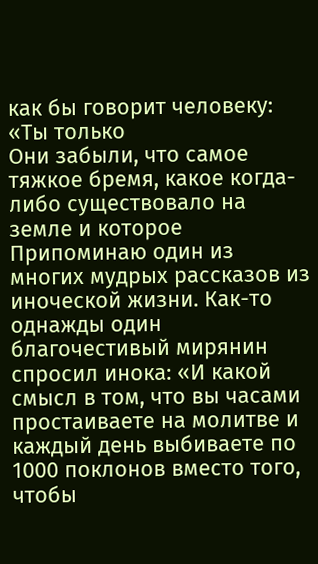как бы говорит человеку: «Ты только
Они забыли, что самое тяжкое бремя, какое когда-либо существовало на земле и которое
Припоминаю один из многих мудрых рассказов из иноческой жизни. Как-то однажды один благочестивый мирянин спросил инока: «И какой смысл в том, что вы часами простаиваете на молитве и каждый день выбиваете по 1000 поклонов вместо того, чтобы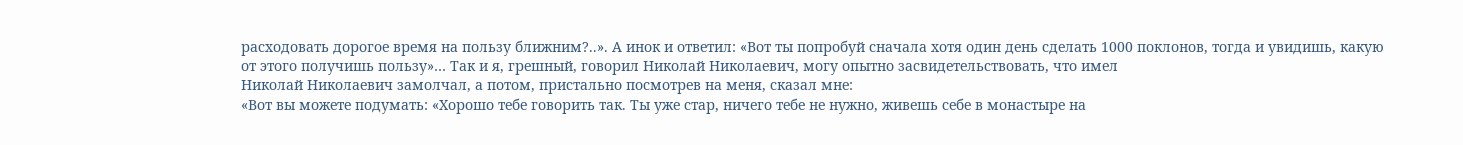расходовать дорогое время на пользу ближним?..». А инок и ответил: «Вот ты попробуй сначала хотя один день сделать 1000 поклонов, тогда и увидишь, какую от этого получишь пользу»… Так и я, грешный, говорил Николай Николаевич, могу опытно засвидетельствовать, что имел
Николай Николаевич замолчал, а потом, пристально посмотрев на меня, сказал мне:
«Вот вы можете подумать: «Хорошо тебе говорить так. Ты уже стар, ничего тебе не нужно, живешь себе в монастыре на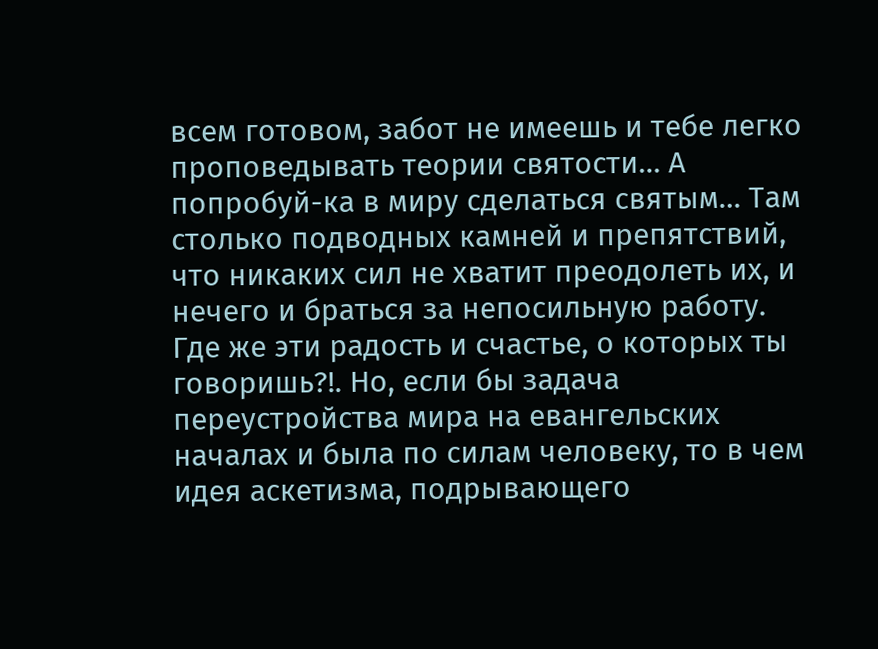всем готовом, забот не имеешь и тебе легко проповедывать теории святости… А попробуй-ка в миру сделаться святым… Там столько подводных камней и препятствий, что никаких сил не хватит преодолеть их, и нечего и браться за непосильную работу. Где же эти радость и счастье, о которых ты говоришь?!. Но, если бы задача переустройства мира на евангельских началах и была по силам человеку, то в чем идея аскетизма, подрывающего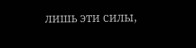лишь эти силы,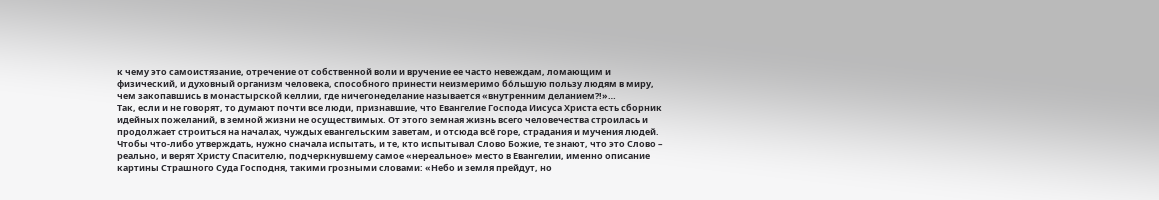к чему это самоистязание, отречение от собственной воли и вручение ее часто невеждам, ломающим и физический, и духовный организм человека, способного принести неизмеримо бо́льшую пользу людям в миру, чем закопавшись в монастырской келлии, где ничегонеделание называется «внутренним деланием?!»…
Так, если и не говорят, то думают почти все люди, признавшие, что Евангелие Господа Иисуса Христа есть сборник идейных пожеланий, в земной жизни не осуществимых. От этого земная жизнь всего человечества строилась и продолжает строиться на началах, чуждых евангельским заветам, и отсюда всё горе, страдания и мучения людей. Чтобы что-либо утверждать, нужно сначала испытать, и те, кто испытывал Слово Божие, те знают, что это Слово – реально, и верят Христу Спасителю, подчеркнувшему самое «нереальное» место в Евангелии, именно описание картины Страшного Суда Господня, такими грозными словами: «Небо и земля прейдут, но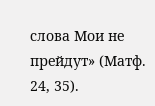слова Мои не прейдут» (Матф. 24, 35).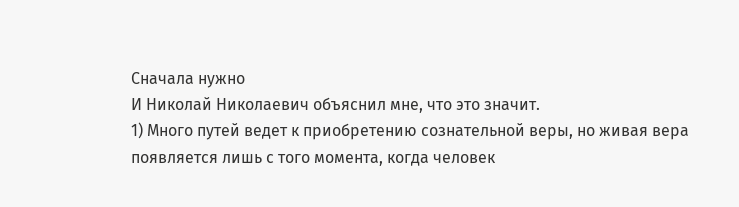Сначала нужно
И Николай Николаевич объяснил мне, что это значит.
1) Много путей ведет к приобретению сознательной веры, но живая вера появляется лишь с того момента, когда человек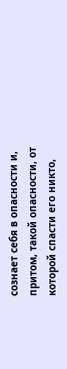сознает себя в опасности и, притом, такой опасности, от которой спасти его никто,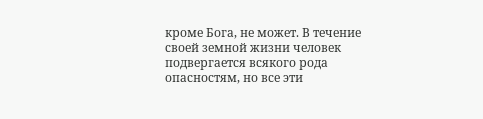кроме Бога, не может. В течение своей земной жизни человек подвергается всякого рода опасностям, но все эти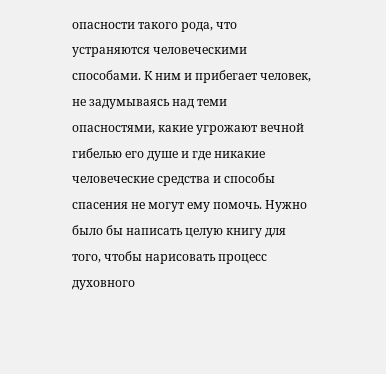опасности такого рода, что устраняются человеческими способами. К ним и прибегает человек, не задумываясь над теми опасностями, какие угрожают вечной гибелью его душе и где никакие человеческие средства и способы спасения не могут ему помочь. Нужно было бы написать целую книгу для того, чтобы нарисовать процесс духовного